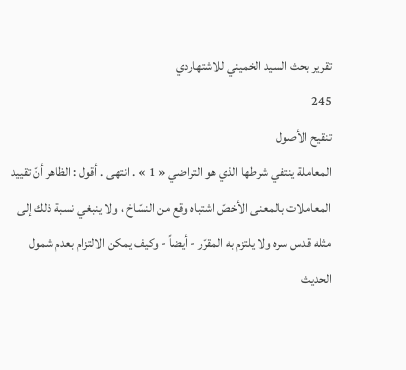تقرير بحث السيد الخميني للاشتهاردي
245
تنقيح الأصول
المعاملة ينتفي شرطها الذي هو التراضي « 1 » . انتهى . أقول : الظاهر أنّ تقييد المعاملات بالمعنى الأخصّ اشتباه وقع من النسّاخ ، ولا ينبغي نسبة ذلك إلى مثله قدس سره ولا يلتزم به المقرّر - أيضاً - وكيف يمكن الالتزام بعدم شمول الحديث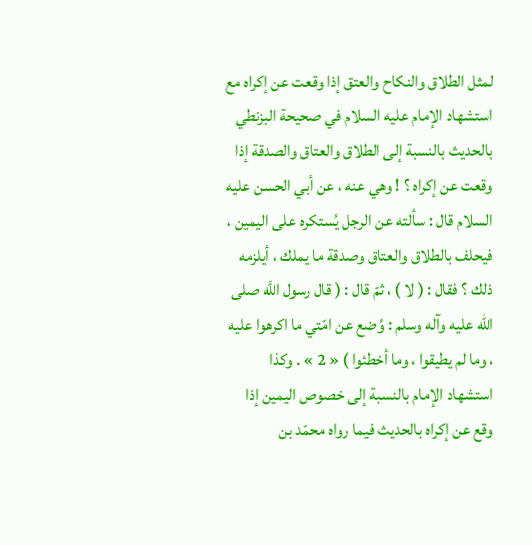لمثل الطلاق والنكاح والعتق إذا وقعت عن إكراه مع استشهاد الإمام عليه السلام في صحيحة البزنطي بالحديث بالنسبة إلى الطلاق والعتاق والصدقة إذا وقعت عن إكراه ؟ ! وهي عنه ، عن أبي الحسن عليه السلام قال : سألته عن الرجل يُستكره على اليمين ، فيحلف بالطلاق والعتاق وصدقة ما يملك ، أيلزمه ذلك ؟ فقال : ( لا ) ، ثمّ قال : ( قال رسول اللَّه صلى الله عليه وآله وسلم : وُضع عن امّتي ما اكرهوا عليه ، وما لم يطيقوا ، وما أخطئوا ) « 2 » . وكذا استشهاد الإمام بالنسبة إلى خصوص اليمين إذا وقع عن إكراه بالحديث فيما رواه محمّد بن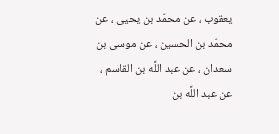يعقوب ، عن محمّد بن يحيى ، عن محمّد بن الحسين ، عن موسى بن سعدان ، عن عبد اللَّه بن القاسم ، عن عبد اللَّه بن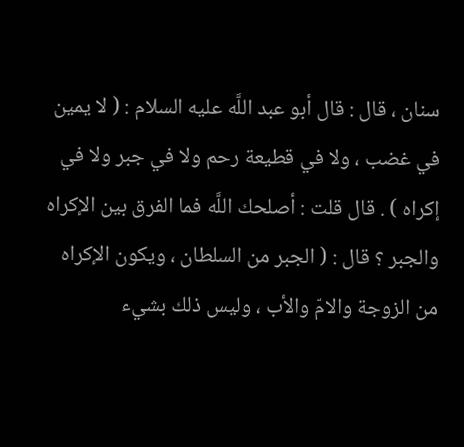سنان ، قال : قال أبو عبد اللَّه عليه السلام : ( لا يمين في غضب ، ولا في قطيعة رحم ولا في جبر ولا في إكراه ) . قال قلت : أصلحك اللَّه فما الفرق بين الإكراه والجبر ؟ قال : ( الجبر من السلطان ، ويكون الإكراه من الزوجة والامّ والأب ، وليس ذلك بشيء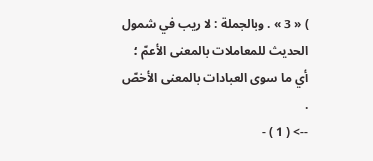) « 3 » . وبالجملة : لا ريب في شمول الحديث للمعاملات بالمعنى الأعمّ ؛ أي ما سوى العبادات بالمعنى الأخصّ .
--> ( 1 ) -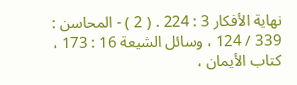نهاية الأفكار 3 : 224 . ( 2 ) - المحاسن : 339 / 124 ، وسائل الشيعة 16 : 173 ، كتاب الأيمان ،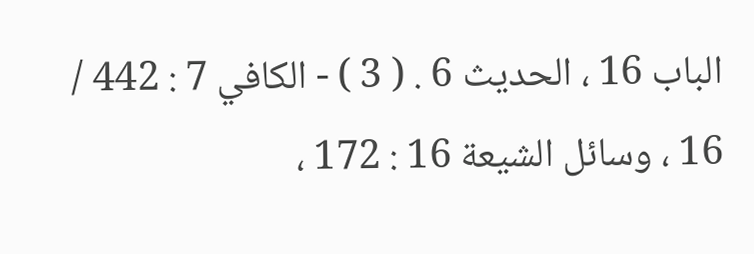الباب 16 ، الحديث 6 . ( 3 ) - الكافي 7 : 442 / 16 ، وسائل الشيعة 16 : 172 ،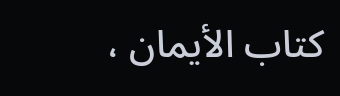كتاب الأيمان ،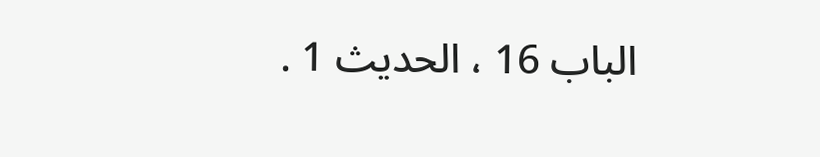الباب 16 ، الحديث 1 .